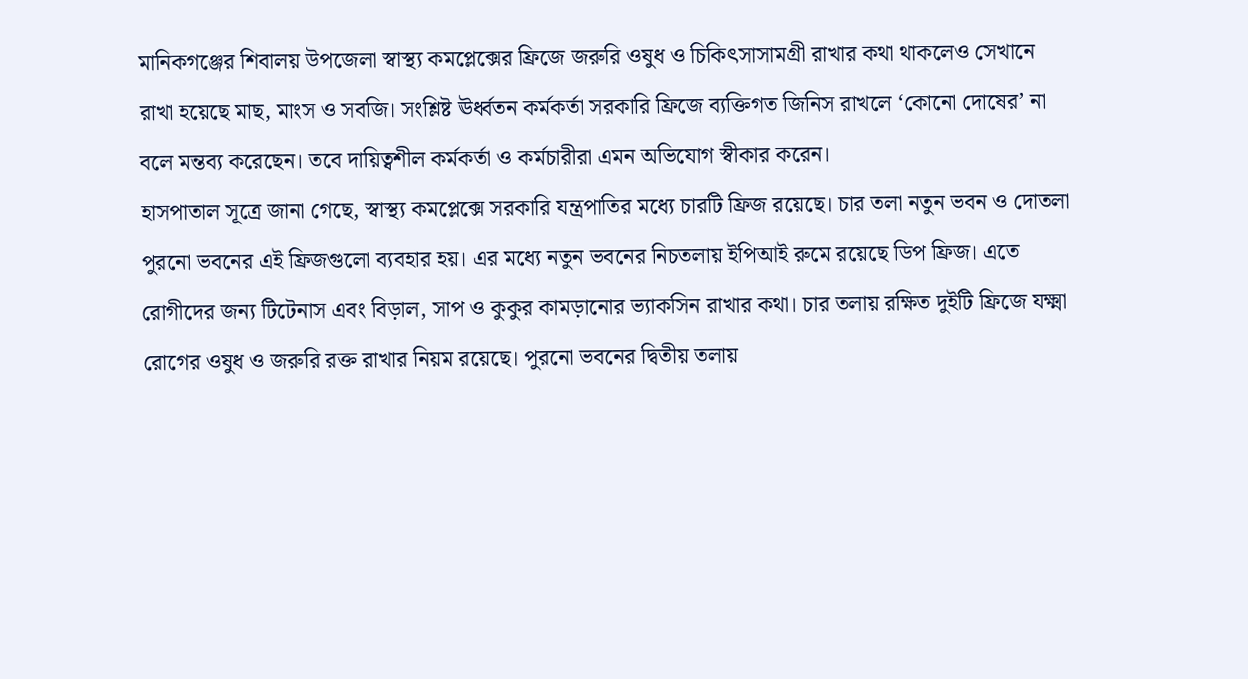মানিকগঞ্জের শিবালয় উপজেলা স্বাস্থ্য কমপ্লেক্সের ফ্রিজে জরুরি ওষুধ ও চিকিৎসাসামগ্রী রাখার কথা থাকলেও সেখানে রাখা হয়েছে মাছ, মাংস ও সবজি। সংশ্লিষ্ট ঊর্ধ্বতন কর্মকর্তা সরকারি ফ্রিজে ব্যক্তিগত জিনিস রাখলে ‘কোনো দোষের’ না বলে মন্তব্য করেছেন। তবে দায়িত্বশীল কর্মকর্তা ও কর্মচারীরা এমন অভিযোগ স্বীকার করেন।
হাসপাতাল সূত্রে জানা গেছে, স্বাস্থ্য কমপ্লেক্সে সরকারি যন্ত্রপাতির মধ্যে চারটি ফ্রিজ রয়েছে। চার তলা নতুন ভবন ও দোতলা পুরনো ভবনের এই ফ্রিজগুলো ব্যবহার হয়। এর মধ্যে নতুন ভবনের নিচতলায় ইপিআই রুমে রয়েছে ডিপ ফ্রিজ। এতে রোগীদের জন্য টিটেনাস এবং বিড়াল, সাপ ও কুকুর কামড়ানোর ভ্যাকসিন রাখার কথা। চার তলায় রক্ষিত দুইটি ফ্রিজে যক্ষ্মা রোগের ওষুধ ও জরুরি রক্ত রাখার নিয়ম রয়েছে। পুরনো ভবনের দ্বিতীয় তলায়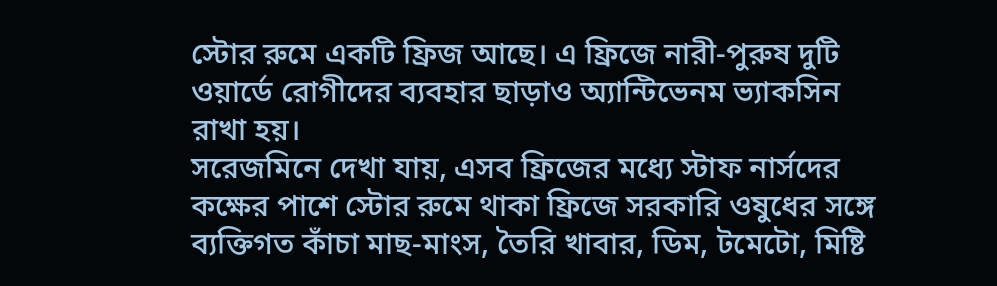স্টোর রুমে একটি ফ্রিজ আছে। এ ফ্রিজে নারী-পুরুষ দুটি ওয়ার্ডে রোগীদের ব্যবহার ছাড়াও অ্যান্টিভেনম ভ্যাকসিন রাখা হয়।
সরেজমিনে দেখা যায়, এসব ফ্রিজের মধ্যে স্টাফ নার্সদের কক্ষের পাশে স্টোর রুমে থাকা ফ্রিজে সরকারি ওষুধের সঙ্গে ব্যক্তিগত কাঁচা মাছ-মাংস, তৈরি খাবার, ডিম, টমেটো, মিষ্টি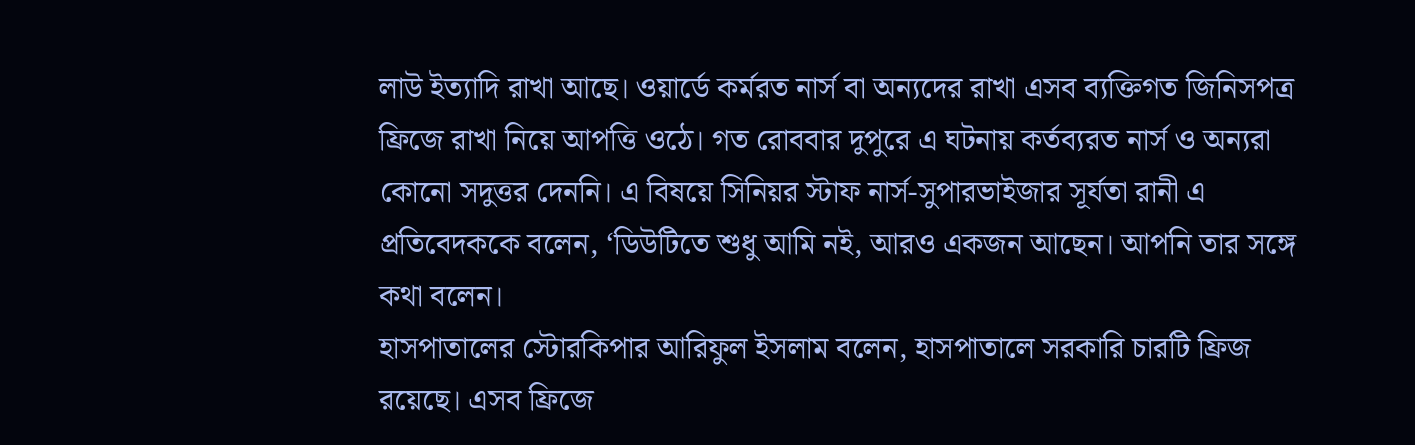লাউ ইত্যাদি রাখা আছে। ওয়ার্ডে কর্মরত নার্স বা অন্যদের রাখা এসব ব্যক্তিগত জিনিসপত্র ফ্রিজে রাখা নিয়ে আপত্তি ওঠে। গত রোববার দুপুরে এ ঘটনায় কর্তব্যরত নার্স ও অন্যরা কোনো সদুত্তর দেননি। এ বিষয়ে সিনিয়র স্টাফ নার্স-সুপারভাইজার সূর্যতা রানী এ প্রতিবেদককে বলেন, ‘ডিউটিতে শুধু আমি নই, আরও একজন আছেন। আপনি তার সঙ্গে কথা বলেন।
হাসপাতালের স্টোরকিপার আরিফুল ইসলাম বলেন, হাসপাতালে সরকারি চারটি ফ্রিজ রয়েছে। এসব ফ্রিজে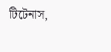টিটেনাস,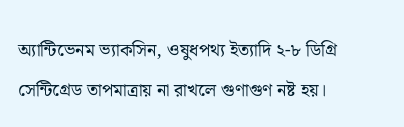অ্যান্টিভেনম ভ্যাকসিন, ওষুধপথ্য ইত্যাদি ২-৮ ডিগ্রি সেন্টিগ্রেড তাপমাত্রায় না রাখলে গুণাগুণ নষ্ট হয়।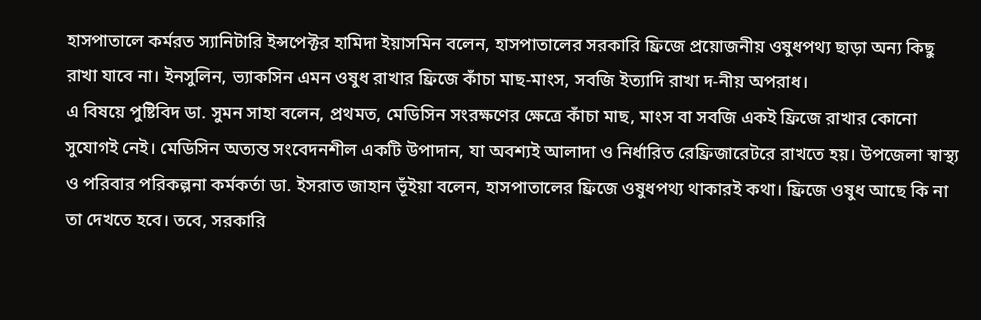হাসপাতালে কর্মরত স্যানিটারি ইন্সপেক্টর হামিদা ইয়াসমিন বলেন, হাসপাতালের সরকারি ফ্রিজে প্রয়োজনীয় ওষুধপথ্য ছাড়া অন্য কিছু রাখা যাবে না। ইনসুলিন, ভ্যাকসিন এমন ওষুধ রাখার ফ্রিজে কাঁচা মাছ-মাংস, সবজি ইত্যাদি রাখা দ-নীয় অপরাধ।
এ বিষয়ে পুষ্টিবিদ ডা. সুমন সাহা বলেন, প্রথমত, মেডিসিন সংরক্ষণের ক্ষেত্রে কাঁচা মাছ, মাংস বা সবজি একই ফ্রিজে রাখার কোনো সুযোগই নেই। মেডিসিন অত্যন্ত সংবেদনশীল একটি উপাদান, যা অবশ্যই আলাদা ও নির্ধারিত রেফ্রিজারেটরে রাখতে হয়। উপজেলা স্বাস্থ্য ও পরিবার পরিকল্পনা কর্মকর্তা ডা. ইসরাত জাহান ভূঁইয়া বলেন, হাসপাতালের ফ্রিজে ওষুধপথ্য থাকারই কথা। ফ্রিজে ওষুধ আছে কি না তা দেখতে হবে। তবে, সরকারি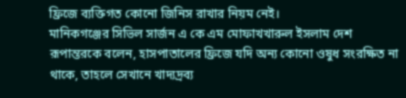ফ্রিজে ব্যক্তিগত কোনো জিনিস রাখার নিয়ম নেই।
মানিকগঞ্জের সিভিল সার্জন এ কে এম মোফাখখারুল ইসলাম দেশ রূপান্তরকে বলেন, হাসপাতালের ফ্রিজে যদি অন্য কোনো ওষুধ সংরক্ষিত না থাকে, তাহলে সেখানে খাদ্যদ্রব্য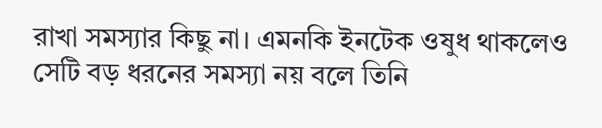রাখা সমস্যার কিছু না। এমনকি ইনটেক ওষুধ থাকলেও সেটি বড় ধরনের সমস্যা নয় বলে তিনি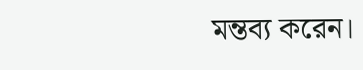মন্তব্য করেন।